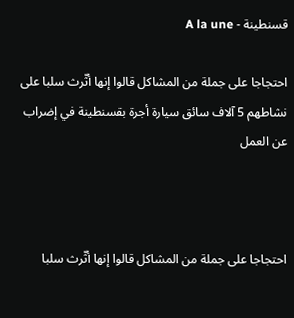قسنطينة - A la une

احتجاجا على جملة من المشاكل قالوا إنها أثّرث سلبا على نشاطهم 5 آلاف سائق سيارة أجرة بقسنطينة في إضراب عن العمل



احتجاجا على جملة من المشاكل قالوا إنها أثّرث سلبا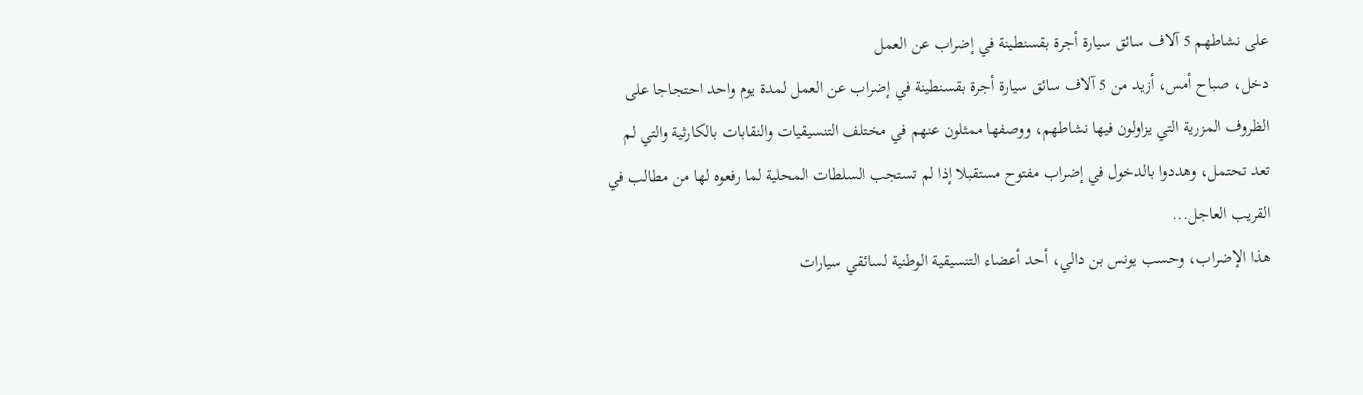على نشاطهم 5 آلاف سائق سيارة أجرة بقسنطينة في إضراب عن العمل
دخل، صباح أمس، أزيد من 5 آلاف سائق سيارة أجرة بقسنطينة في إضراب عن العمل لمدة يوم واحد احتجاجا على الظروف المزرية التي يزاولون فيها نشاطهم، ووصفها ممثلون عنهم في مختلف التنسيقيات والنقابات بالكارثية والتي لم تعد تحتمل، وهددوا بالدخول في إضراب مفتوح مستقبلا إذا لم تستجب السلطات المحلية لما رفعوه لها من مطالب في القريب العاجل...
هذا الإضراب، وحسب يونس بن دالي، أحد أعضاء التنسيقية الوطنية لسائقي سيارات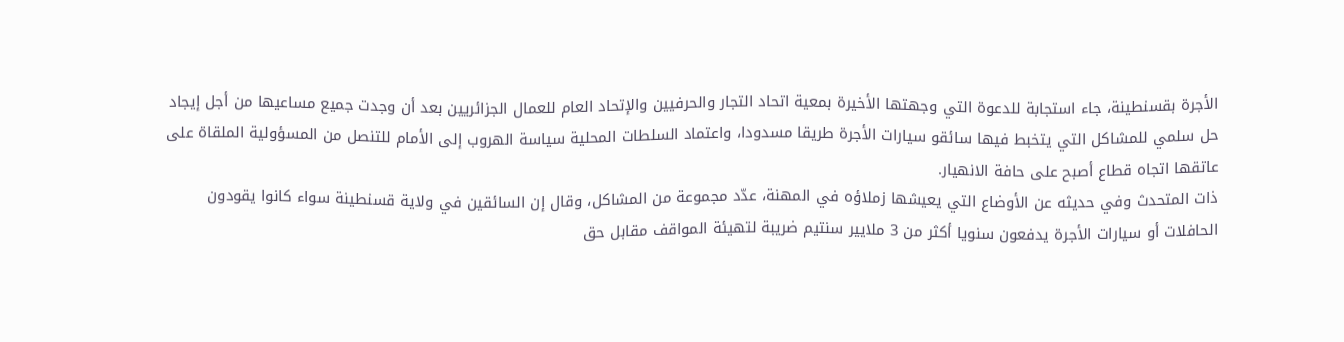الأجرة بقسنطينة، جاء استجابة للدعوة التي وجهتها الأخيرة بمعية اتحاد التجار والحرفيين والإتحاد العام للعمال الجزائريين بعد أن وجدت جميع مساعيها من أجل إيجاد حل سلمي للمشاكل التي يتخبط فيها سائقو سيارات الأجرة طريقا مسدودا، واعتماد السلطات المحلية سياسة الهروب إلى الأمام للتنصل من المسؤولية الملقاة على عاتقها اتجاه قطاع أصبح على حافة الانهيار.
ذات المتحدث وفي حديثه عن الأوضاع التي يعيشها زملاؤه في المهنة، عدّد مجموعة من المشاكل، وقال إن السائقين في ولاية قسنطينة سواء كانوا يقودون الحافلات أو سيارات الأجرة يدفعون سنويا أكثر من 3 ملايير سنتيم ضريبة لتهيئة المواقف مقابل حق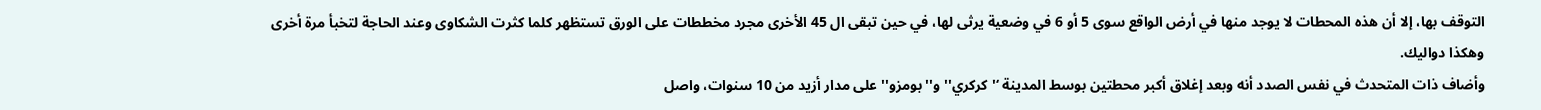التوقف بها، إلا أن هذه المحطات لا يوجد منها في أرض الواقع سوى 5 أو 6 في وضعية يرثى لها، في حين تبقى ال 45 الأخرى مجرد مخططات على الورق تستظهر كلما كثرت الشكاوى وعند الحاجة لتخبأ مرة أخرى وهكذا دواليك.
وأضاف ذات المتحدث في نفس الصدد أنه وبعد إغلاق أكبر محطتين بوسط المدينة ‘'كركري'' و''بومزو'' على مدار أزيد من 10 سنوات، واصل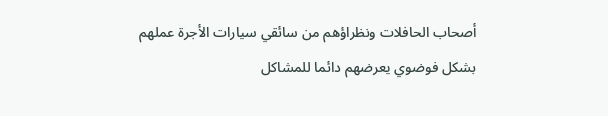أصحاب الحافلات ونظراؤهم من سائقي سيارات الأجرة عملهم بشكل فوضوي يعرضهم دائما للمشاكل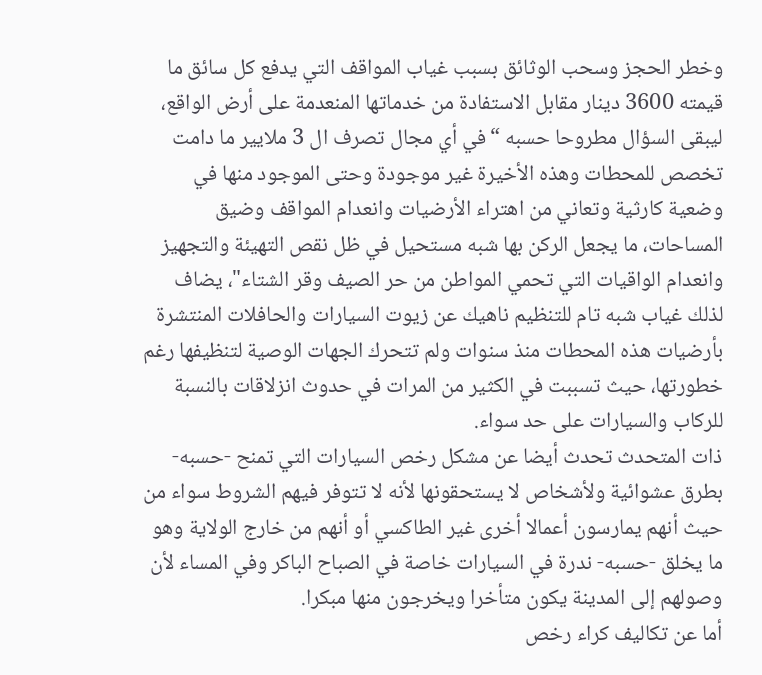وخطر الحجز وسحب الوثائق بسبب غياب المواقف التي يدفع كل سائق ما قيمته 3600 دينار مقابل الاستفادة من خدماتها المنعدمة على أرض الواقع، ليبقى السؤال مطروحا حسبه “في أي مجال تصرف ال 3 ملايير ما دامت تخصص للمحطات وهذه الأخيرة غير موجودة وحتى الموجود منها في وضعية كارثية وتعاني من اهتراء الأرضيات وانعدام المواقف وضيق المساحات، ما يجعل الركن بها شبه مستحيل في ظل نقص التهيئة والتجهيز وانعدام الواقيات التي تحمي المواطن من حر الصيف وقر الشتاء"، يضاف لذلك غياب شبه تام للتنظيم ناهيك عن زيوت السيارات والحافلات المنتشرة بأرضيات هذه المحطات منذ سنوات ولم تتحرك الجهات الوصية لتنظيفها رغم خطورتها، حيث تسببت في الكثير من المرات في حدوث انزلاقات بالنسبة للركاب والسيارات على حد سواء.
ذات المتحدث تحدث أيضا عن مشكل رخص السيارات التي تمنح -حسبه- بطرق عشوائية ولأشخاص لا يستحقونها لأنه لا تتوفر فيهم الشروط سواء من حيث أنهم يمارسون أعمالا أخرى غير الطاكسي أو أنهم من خارج الولاية وهو ما يخلق -حسبه- ندرة في السيارات خاصة في الصباح الباكر وفي المساء لأن وصولهم إلى المدينة يكون متأخرا ويخرجون منها مبكرا.
أما عن تكاليف كراء رخص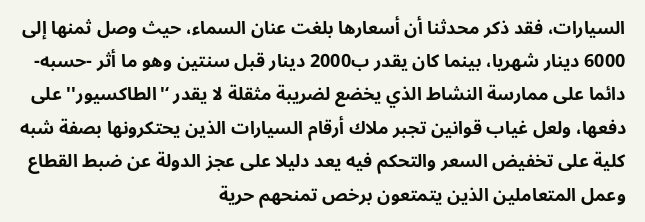السيارات، فقد ذكر محدثنا أن أسعارها بلغت عنان السماء، حيث وصل ثمنها إلى 6000 دينار شهريا، بينما كان يقدر ب2000 دينار قبل سنتين وهو ما أثر -حسبه- دائما على ممارسة النشاط الذي يخضع لضريبة مثقلة لا يقدر ‘'الطاكسيور'' على دفعها، ولعل غياب قوانين تجبر ملاك أرقام السيارات الذين يحتكرونها بصفة شبه كلية على تخفيض السعر والتحكم فيه يعد دليلا على عجز الدولة عن ضبط القطاع وعمل المتعاملين الذين يتمتعون برخص تمنحهم حرية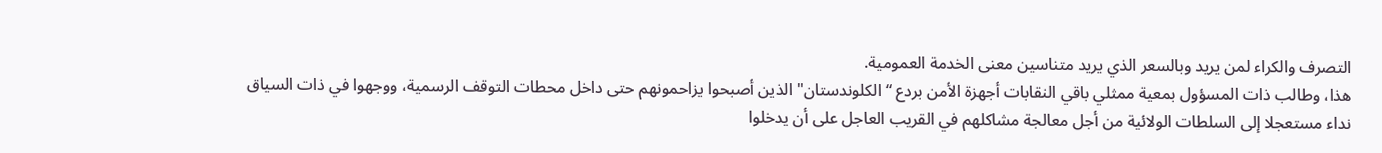التصرف والكراء لمن يريد وبالسعر الذي يريد متناسين معنى الخدمة العمومية.
هذا، وطالب ذات المسؤول بمعية ممثلي باقي النقابات أجهزة الأمن بردع “الكلوندستان" الذين أصبحوا يزاحمونهم حتى داخل محطات التوقف الرسمية، ووجهوا في ذات السياق نداء مستعجلا إلى السلطات الولائية من أجل معالجة مشاكلهم في القريب العاجل على أن يدخلوا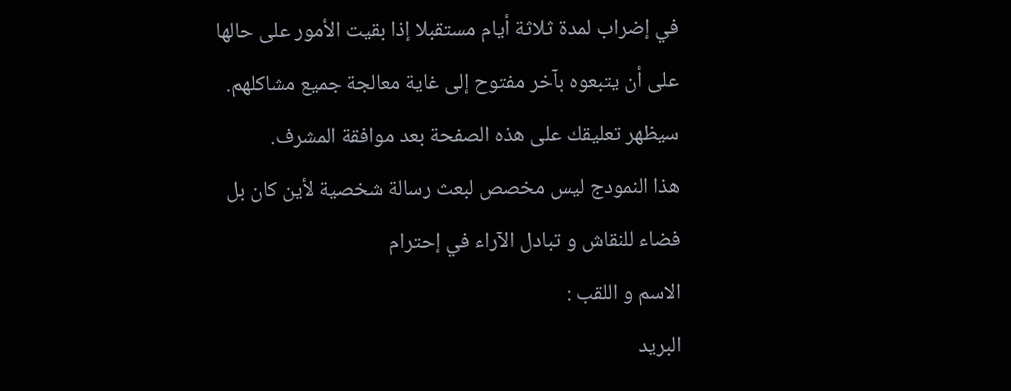في إضراب لمدة ثلاثة أيام مستقبلا إذا بقيت الأمور على حالها على أن يتبعوه بآخر مفتوح إلى غاية معالجة جميع مشاكلهم.
سيظهر تعليقك على هذه الصفحة بعد موافقة المشرف.
هذا النمودج ليس مخصص لبعث رسالة شخصية لأين كان بل فضاء للنقاش و تبادل الآراء في إحترام
الاسم و اللقب :
البريد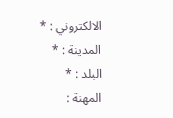الالكتروني : *
المدينة : *
البلد : *
المهنة :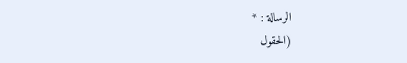الرسالة : *
(الحقول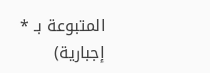المتبوعة بـ * إجبارية)